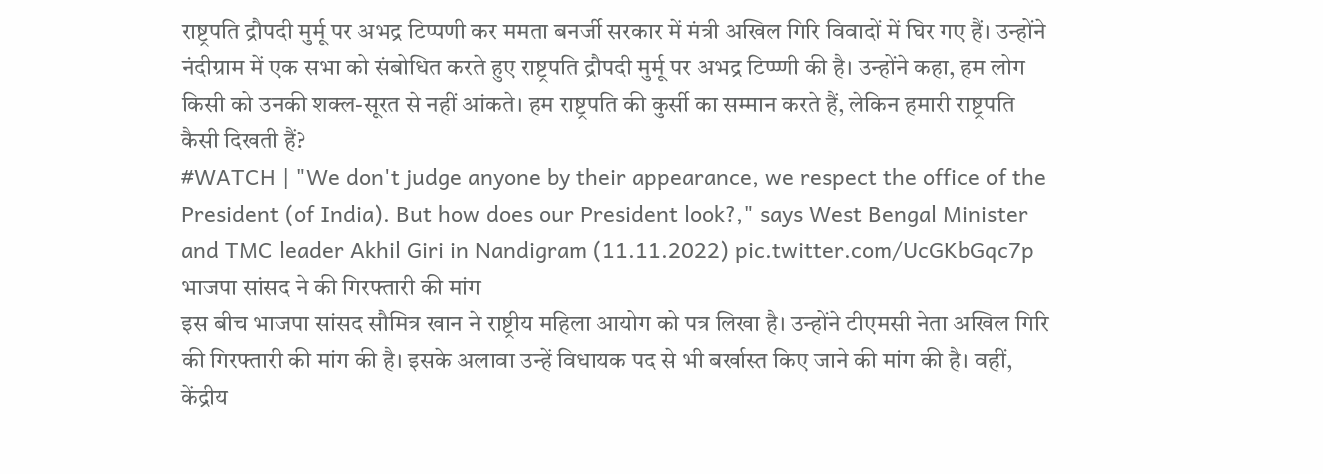राष्ट्रपति द्रौपदी मुर्मू पर अभद्र टिप्पणी कर ममता बनर्जी सरकार में मंत्री अखिल गिरि विवादों में घिर गए हैं। उन्होंने नंदीग्राम में एक सभा को संबोधित करते हुए राष्ट्रपति द्रौपदी मुर्मू पर अभद्र टिप्प्णी की है। उन्होंने कहा, हम लोग किसी को उनकी शक्ल-सूरत से नहीं आंकते। हम राष्ट्रपति की कुर्सी का सम्मान करते हैं, लेकिन हमारी राष्ट्रपति कैसी दिखती हैं?
#WATCH | "We don't judge anyone by their appearance, we respect the office of the President (of India). But how does our President look?," says West Bengal Minister and TMC leader Akhil Giri in Nandigram (11.11.2022) pic.twitter.com/UcGKbGqc7p
भाजपा सांसद ने की गिरफ्तारी की मांग
इस बीच भाजपा सांसद सौमित्र खान ने राष्ट्रीय महिला आयोग को पत्र लिखा है। उन्होंने टीएमसी नेता अखिल गिरि की गिरफ्तारी की मांग की है। इसके अलावा उन्हें विधायक पद से भी बर्खास्त किए जाने की मांग की है। वहीं, केंद्रीय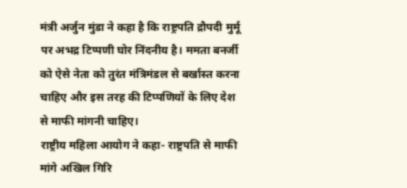मंत्री अर्जुन मुंडा ने कहा है कि राष्ट्रपति द्रौपदी मुर्मू पर अभद्र टिप्पणी घोर निंदनीय है। ममता बनर्जी को ऐसे नेता को तुरंत मंत्रिमंडल से बर्खास्त करना चाहिए और इस तरह की टिप्पणियों के लिए देश से माफी मांगनी चाहिए।
राष्ट्रीय महिला आयोग ने कहा- राष्ट्रपति से माफी मांगे अखिल गिरि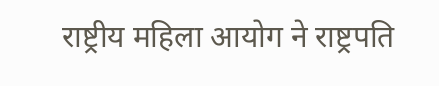राष्ट्रीय महिला आयोग ने राष्ट्रपति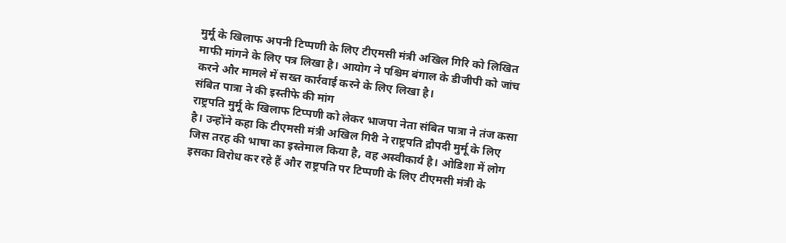मुर्मू के खिलाफ अपनी टिप्पणी के लिए टीएमसी मंत्री अखिल गिरि को लिखित माफी मांगने के लिए पत्र लिखा है। आयोग ने पश्चिम बंगाल के डीजीपी को जांच करने और मामले में सख्त कार्रवाई करने के लिए लिखा है।
संबित पात्रा ने की इस्तीफे की मांग
राष्ट्रपति मुर्मू के खिलाफ टिप्पणी को लेकर भाजपा नेता संबित पात्रा ने तंज कसा है। उन्होंने कहा कि टीएमसी मंत्री अखिल गिरी ने राष्ट्रपति द्रौपदी मुर्मू के लिए जिस तरह की भाषा का इस्तेमाल किया है, वह अस्वीकार्य है। ओडिशा में लोग इसका विरोध कर रहे हैं और राष्ट्रपति पर टिप्पणी के लिए टीएमसी मंत्री के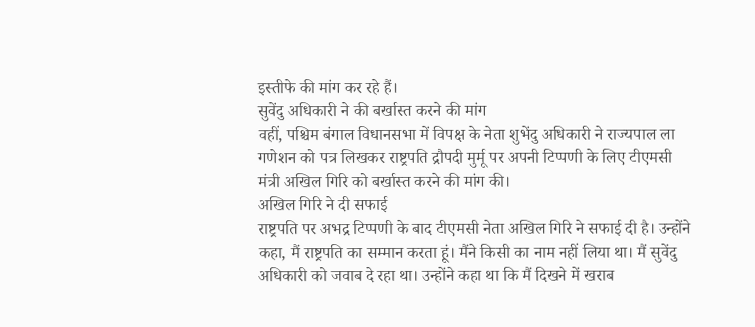इस्तीफे की मांग कर रहे हैं।
सुवेंदु अधिकारी ने की बर्खास्त करने की मांग
वहीं, पश्चिम बंगाल विधानसभा में विपक्ष के नेता शुभेंदु अधिकारी ने राज्यपाल ला गणेशन को पत्र लिखकर राष्ट्रपति द्रौपदी मुर्मू पर अपनी टिप्पणी के लिए टीएमसी मंत्री अखिल गिरि को बर्खास्त करने की मांग की।
अखिल गिरि ने दी सफाई
राष्ट्रपति पर अभद्र टिप्पणी के बाद टीएमसी नेता अखिल गिरि ने सफाई दी है। उन्होंने कहा, मैं राष्ट्रपति का सम्मान करता हूं। मैंने किसी का नाम नहीं लिया था। मैं सुवेंदु अधिकारी को जवाब दे रहा था। उन्होंने कहा था कि मैं दिखने में खराब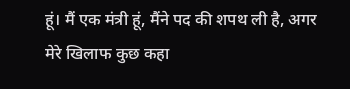हूं। मैं एक मंत्री हूं, मैंने पद की शपथ ली है, अगर मेरे खिलाफ कुछ कहा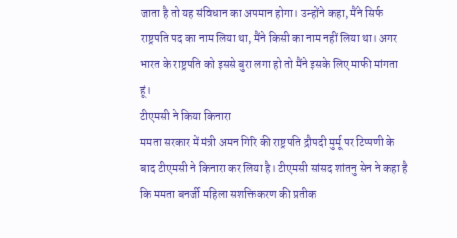जाता है तो यह संविधान का अपमान होगा। उन्होंने कहा, मैंने सिर्फ राष्ट्रपति पद का नाम लिया था, मैंने किसी का नाम नहीं लिया था। अगर भारत के राष्ट्रपति को इससे बुरा लगा हो तो मैंने इसके लिए माफी मांगता हूं।
टीएमसी ने किया किनारा
ममता सरकार में मंत्री अमन गिरि की राष्ट्रपति द्रौपदी मुर्मू पर टिप्पणी के बाद टीएमसी ने किनारा कर लिया है। टीएमसी सांसद शांतनु सेन ने कहा है कि ममता बनर्जी महिला सशक्तिकरण की प्रतीक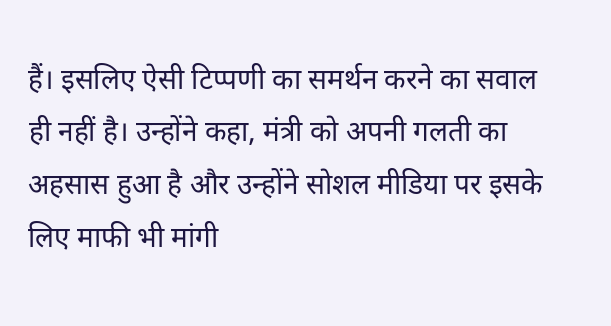हैं। इसलिए ऐसी टिप्पणी का समर्थन करने का सवाल ही नहीं है। उन्होंने कहा, मंत्री को अपनी गलती का अहसास हुआ है और उन्होंने सोशल मीडिया पर इसके लिए माफी भी मांगी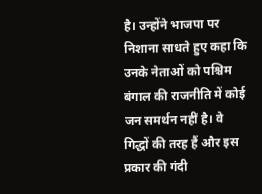है। उन्होंने भाजपा पर निशाना साधते हुए कहा कि उनके नेताओं को पश्चिम बंगाल की राजनीति में कोई जन समर्थन नहीं है। वे गिद्धों की तरह हैं और इस प्रकार की गंदी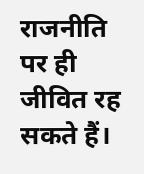राजनीति पर ही जीवित रह सकते हैं।